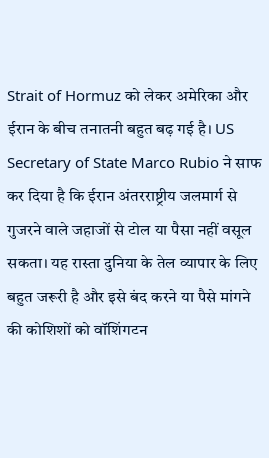Strait of Hormuz को लेकर अमेरिका और ईरान के बीच तनातनी बहुत बढ़ गई है। US Secretary of State Marco Rubio ने साफ कर दिया है कि ईरान अंतरराष्ट्रीय जलमार्ग से गुजरने वाले जहाजों से टोल या पैसा नहीं वसूल सकता। यह रास्ता दुनिया के तेल व्यापार के लिए बहुत जरूरी है और इसे बंद करने या पैसे मांगने की कोशिशों को वॉशिंगटन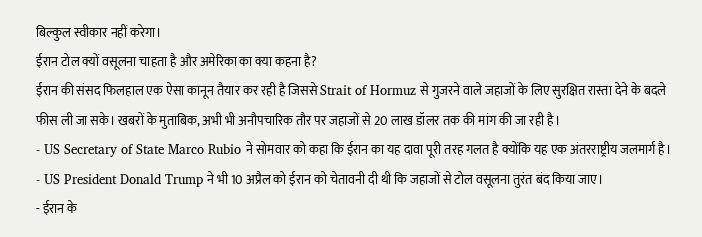बिल्कुल स्वीकार नहीं करेगा।
ईरान टोल क्यों वसूलना चाहता है और अमेरिका का क्या कहना है?
ईरान की संसद फिलहाल एक ऐसा कानून तैयार कर रही है जिससे Strait of Hormuz से गुजरने वाले जहाजों के लिए सुरक्षित रास्ता देने के बदले फीस ली जा सके। खबरों के मुताबिक, अभी भी अनौपचारिक तौर पर जहाजों से 20 लाख डॉलर तक की मांग की जा रही है।
- US Secretary of State Marco Rubio ने सोमवार को कहा कि ईरान का यह दावा पूरी तरह गलत है क्योंकि यह एक अंतरराष्ट्रीय जलमार्ग है।
- US President Donald Trump ने भी 10 अप्रैल को ईरान को चेतावनी दी थी कि जहाजों से टोल वसूलना तुरंत बंद किया जाए।
- ईरान के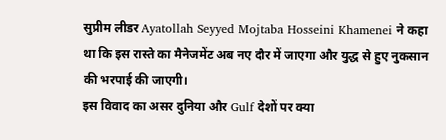सुप्रीम लीडर Ayatollah Seyyed Mojtaba Hosseini Khamenei ने कहा था कि इस रास्ते का मैनेजमेंट अब नए दौर में जाएगा और युद्ध से हुए नुकसान की भरपाई की जाएगी।
इस विवाद का असर दुनिया और Gulf देशों पर क्या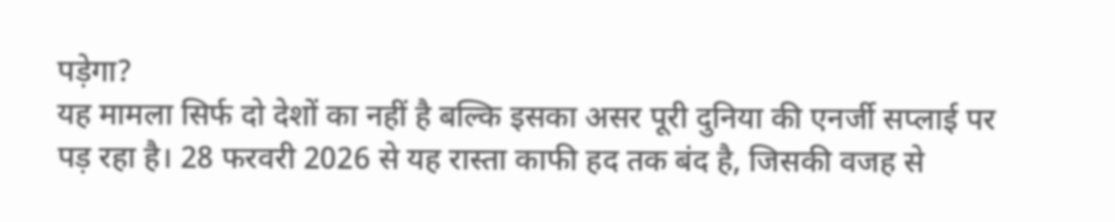पड़ेगा?
यह मामला सिर्फ दो देशों का नहीं है बल्कि इसका असर पूरी दुनिया की एनर्जी सप्लाई पर पड़ रहा है। 28 फरवरी 2026 से यह रास्ता काफी हद तक बंद है, जिसकी वजह से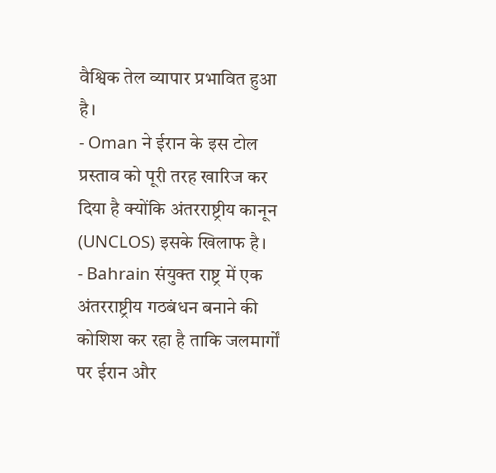वैश्विक तेल व्यापार प्रभावित हुआ है।
- Oman ने ईरान के इस टोल प्रस्ताव को पूरी तरह खारिज कर दिया है क्योंकि अंतरराष्ट्रीय कानून (UNCLOS) इसके खिलाफ है।
- Bahrain संयुक्त राष्ट्र में एक अंतरराष्ट्रीय गठबंधन बनाने की कोशिश कर रहा है ताकि जलमार्गों पर ईरान और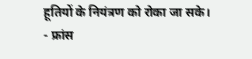हूतियों के नियंत्रण को रोका जा सके।
- फ्रांस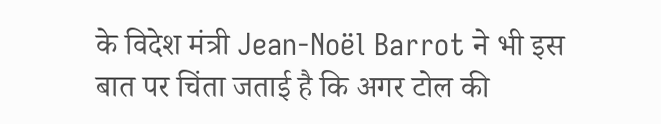के विदेश मंत्री Jean-Noël Barrot ने भी इस बात पर चिंता जताई है कि अगर टोल की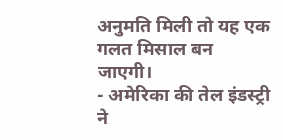अनुमति मिली तो यह एक गलत मिसाल बन जाएगी।
- अमेरिका की तेल इंडस्ट्री ने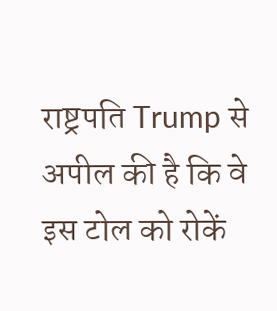राष्ट्रपति Trump से अपील की है कि वे इस टोल को रोकें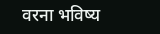वरना भविष्य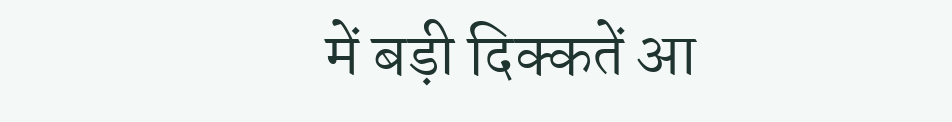में बड़ी दिक्कतें आ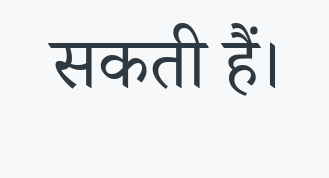सकती हैं।